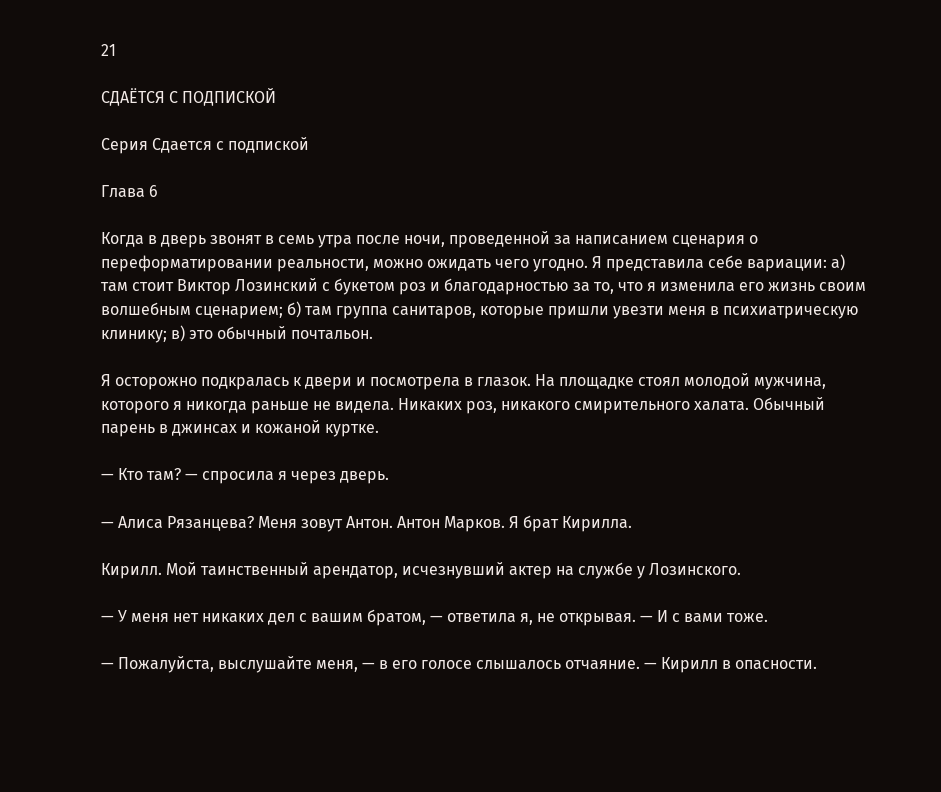21

СДАЁТСЯ С ПОДПИСКОЙ

Серия Сдается с подпиской

Глава 6

Когда в дверь звонят в семь утра после ночи, проведенной за написанием сценария о переформатировании реальности, можно ожидать чего угодно. Я представила себе вариации: а) там стоит Виктор Лозинский с букетом роз и благодарностью за то, что я изменила его жизнь своим волшебным сценарием; б) там группа санитаров, которые пришли увезти меня в психиатрическую клинику; в) это обычный почтальон.

Я осторожно подкралась к двери и посмотрела в глазок. На площадке стоял молодой мужчина, которого я никогда раньше не видела. Никаких роз, никакого смирительного халата. Обычный парень в джинсах и кожаной куртке.

— Кто там? — спросила я через дверь.

— Алиса Рязанцева? Меня зовут Антон. Антон Марков. Я брат Кирилла.

Кирилл. Мой таинственный арендатор, исчезнувший актер на службе у Лозинского.

— У меня нет никаких дел с вашим братом, — ответила я, не открывая. — И с вами тоже.

— Пожалуйста, выслушайте меня, — в его голосе слышалось отчаяние. — Кирилл в опасности.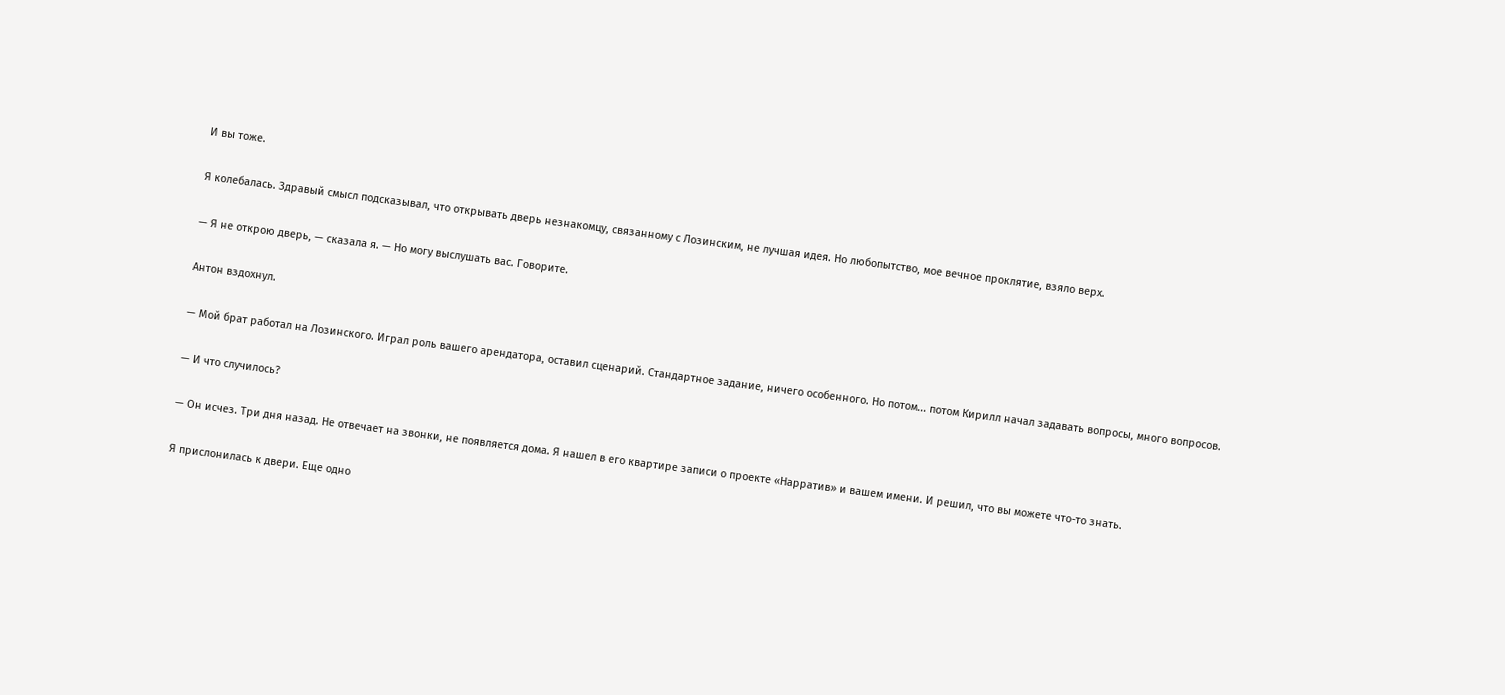И вы тоже.

Я колебалась. Здравый смысл подсказывал, что открывать дверь незнакомцу, связанному с Лозинским, не лучшая идея. Но любопытство, мое вечное проклятие, взяло верх.

— Я не открою дверь, — сказала я. — Но могу выслушать вас. Говорите.

Антон вздохнул.

— Мой брат работал на Лозинского. Играл роль вашего арендатора, оставил сценарий. Стандартное задание, ничего особенного. Но потом... потом Кирилл начал задавать вопросы, много вопросов.

— И что случилось?

— Он исчез. Три дня назад. Не отвечает на звонки, не появляется дома. Я нашел в его квартире записи о проекте «Нарратив» и вашем имени. И решил, что вы можете что-то знать.

Я прислонилась к двери. Еще одно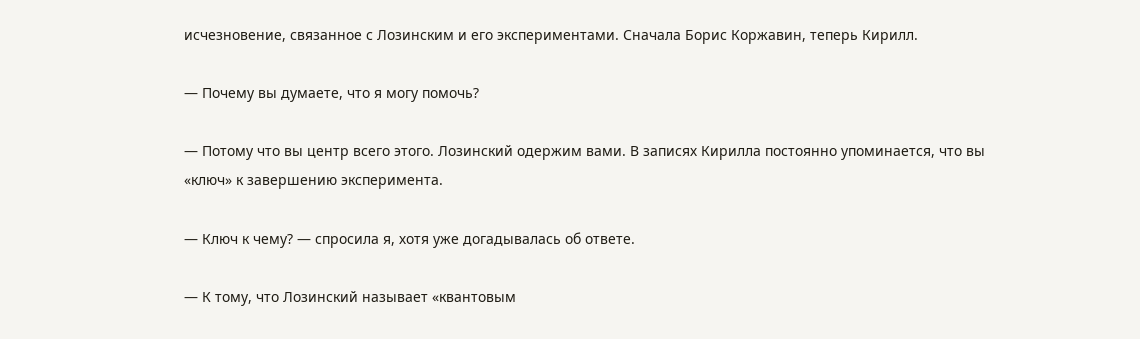исчезновение, связанное с Лозинским и его экспериментами. Сначала Борис Коржавин, теперь Кирилл.

— Почему вы думаете, что я могу помочь?

— Потому что вы центр всего этого. Лозинский одержим вами. В записях Кирилла постоянно упоминается, что вы «ключ» к завершению эксперимента.

— Ключ к чему? — спросила я, хотя уже догадывалась об ответе.

— К тому, что Лозинский называет «квантовым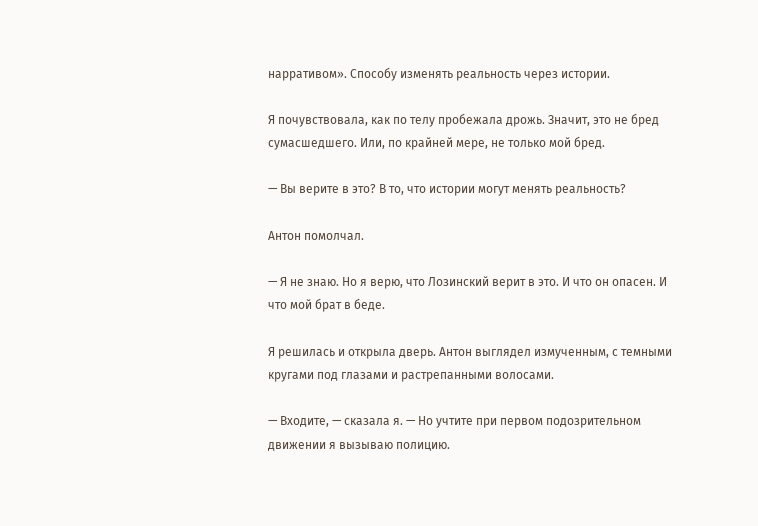нарративом». Способу изменять реальность через истории.

Я почувствовала, как по телу пробежала дрожь. Значит, это не бред сумасшедшего. Или, по крайней мере, не только мой бред.

— Вы верите в это? В то, что истории могут менять реальность?

Антон помолчал.

— Я не знаю. Но я верю, что Лозинский верит в это. И что он опасен. И что мой брат в беде.

Я решилась и открыла дверь. Антон выглядел измученным, с темными кругами под глазами и растрепанными волосами.

— Входите, — сказала я. — Но учтите при первом подозрительном движении я вызываю полицию.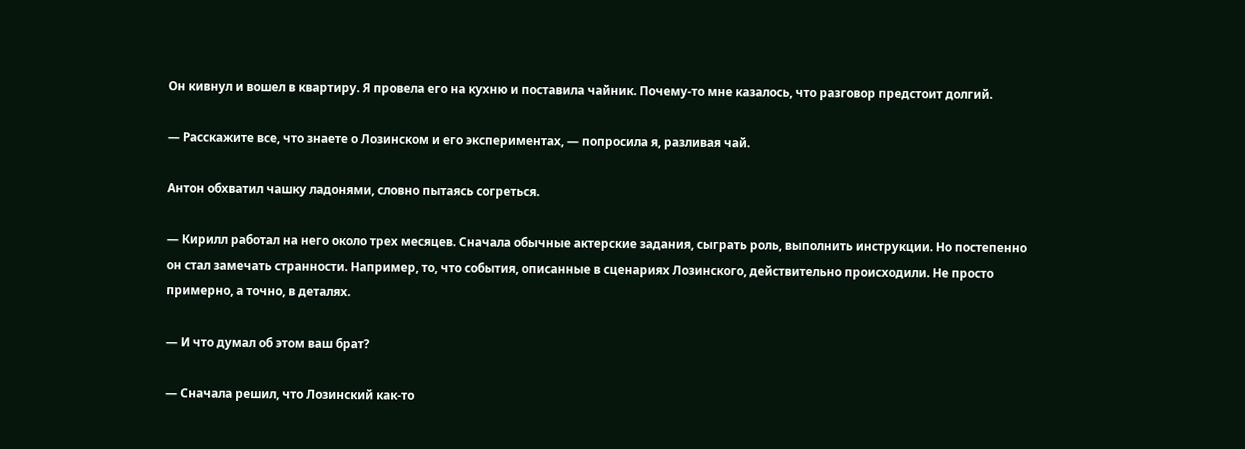Он кивнул и вошел в квартиру. Я провела его на кухню и поставила чайник. Почему-то мне казалось, что разговор предстоит долгий.

— Расскажите все, что знаете о Лозинском и его экспериментах, — попросила я, разливая чай.

Антон обхватил чашку ладонями, словно пытаясь согреться.

— Кирилл работал на него около трех месяцев. Сначала обычные актерские задания, сыграть роль, выполнить инструкции. Но постепенно он стал замечать странности. Например, то, что события, описанные в сценариях Лозинского, действительно происходили. Не просто примерно, а точно, в деталях.

— И что думал об этом ваш брат?

— Сначала решил, что Лозинский как-то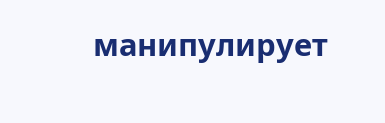манипулирует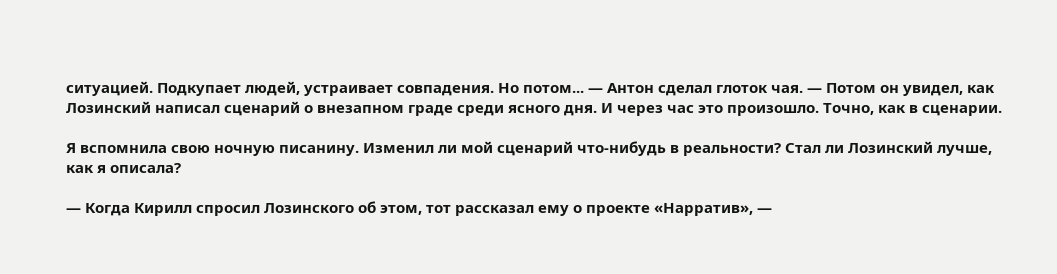ситуацией. Подкупает людей, устраивает совпадения. Но потом... — Антон сделал глоток чая. — Потом он увидел, как Лозинский написал сценарий о внезапном граде среди ясного дня. И через час это произошло. Точно, как в сценарии.

Я вспомнила свою ночную писанину. Изменил ли мой сценарий что-нибудь в реальности? Стал ли Лозинский лучше, как я описала?

— Когда Кирилл спросил Лозинского об этом, тот рассказал ему о проекте «Нарратив», —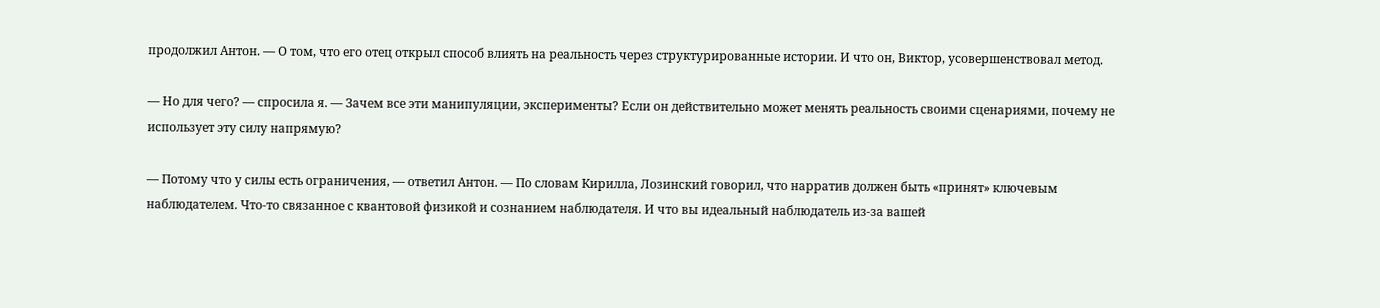продолжил Антон. — О том, что его отец открыл способ влиять на реальность через структурированные истории. И что он, Виктор, усовершенствовал метод.

— Но для чего? — спросила я. — Зачем все эти манипуляции, эксперименты? Если он действительно может менять реальность своими сценариями, почему не использует эту силу напрямую?

— Потому что у силы есть ограничения, — ответил Антон. — По словам Кирилла, Лозинский говорил, что нарратив должен быть «принят» ключевым наблюдателем. Что-то связанное с квантовой физикой и сознанием наблюдателя. И что вы идеальный наблюдатель из-за вашей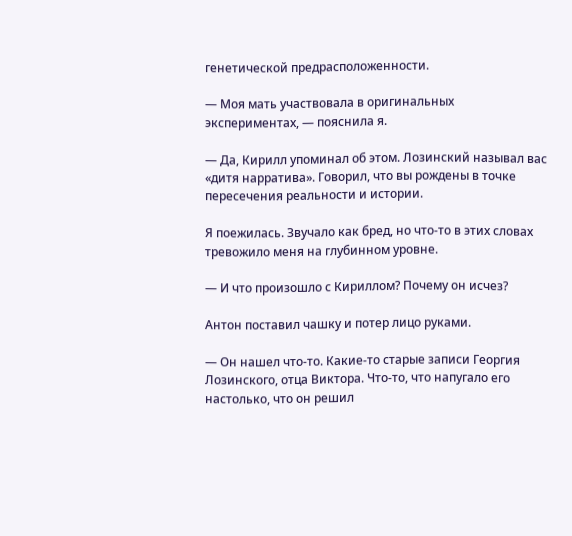генетической предрасположенности.

— Моя мать участвовала в оригинальных экспериментах, — пояснила я.

— Да, Кирилл упоминал об этом. Лозинский называл вас «дитя нарратива». Говорил, что вы рождены в точке пересечения реальности и истории.

Я поежилась. Звучало как бред, но что-то в этих словах тревожило меня на глубинном уровне.

— И что произошло с Кириллом? Почему он исчез?

Антон поставил чашку и потер лицо руками.

— Он нашел что-то. Какие-то старые записи Георгия Лозинского, отца Виктора. Что-то, что напугало его настолько, что он решил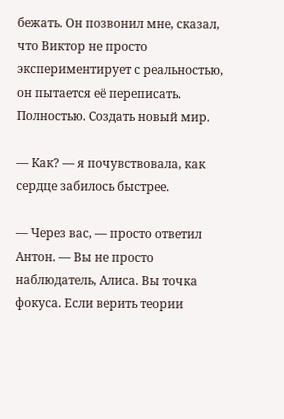бежать. Он позвонил мне, сказал, что Виктор не просто экспериментирует с реальностью, он пытается её переписать. Полностью. Создать новый мир.

— Как? — я почувствовала, как сердце забилось быстрее.

— Через вас, — просто ответил Антон. — Вы не просто наблюдатель, Алиса. Вы точка фокуса. Если верить теории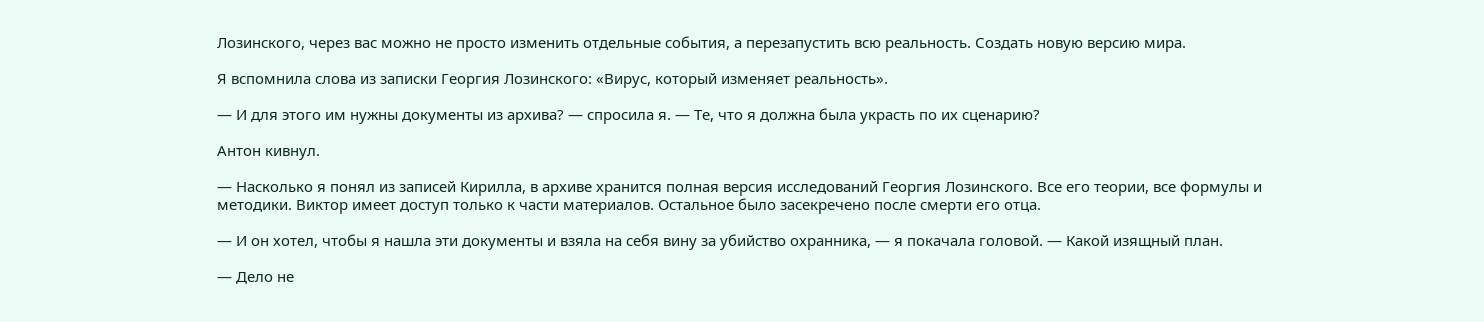Лозинского, через вас можно не просто изменить отдельные события, а перезапустить всю реальность. Создать новую версию мира.

Я вспомнила слова из записки Георгия Лозинского: «Вирус, который изменяет реальность».

— И для этого им нужны документы из архива? — спросила я. — Те, что я должна была украсть по их сценарию?

Антон кивнул.

— Насколько я понял из записей Кирилла, в архиве хранится полная версия исследований Георгия Лозинского. Все его теории, все формулы и методики. Виктор имеет доступ только к части материалов. Остальное было засекречено после смерти его отца.

— И он хотел, чтобы я нашла эти документы и взяла на себя вину за убийство охранника, — я покачала головой. — Какой изящный план.

— Дело не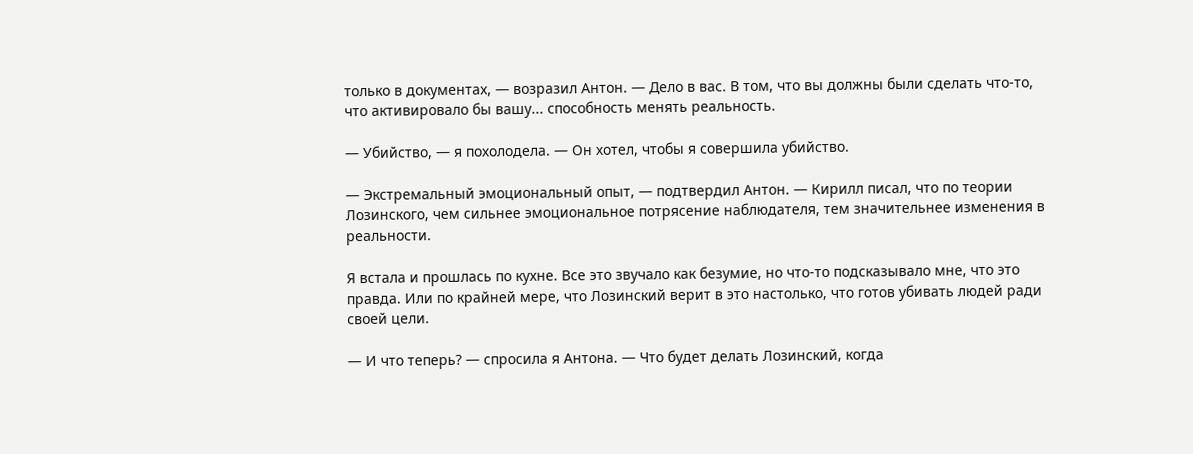только в документах, — возразил Антон. — Дело в вас. В том, что вы должны были сделать что-то, что активировало бы вашу... способность менять реальность.

— Убийство, — я похолодела. — Он хотел, чтобы я совершила убийство.

— Экстремальный эмоциональный опыт, — подтвердил Антон. — Кирилл писал, что по теории Лозинского, чем сильнее эмоциональное потрясение наблюдателя, тем значительнее изменения в реальности.

Я встала и прошлась по кухне. Все это звучало как безумие, но что-то подсказывало мне, что это правда. Или по крайней мере, что Лозинский верит в это настолько, что готов убивать людей ради своей цели.

— И что теперь? — спросила я Антона. — Что будет делать Лозинский, когда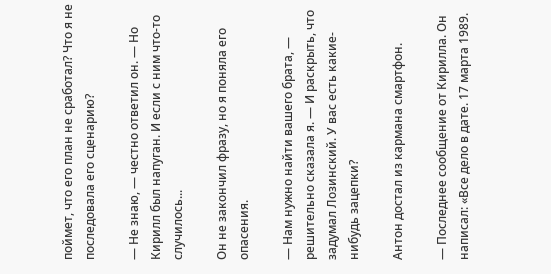поймет, что его план не сработал? Что я не последовала его сценарию?

— Не знаю, — честно ответил он. — Но Кирилл был напуган. И если с ним что-то случилось...

Он не закончил фразу, но я поняла его опасения.

— Нам нужно найти вашего брата, — решительно сказала я. — И раскрыть, что задумал Лозинский. У вас есть какие-нибудь зацепки?

Антон достал из кармана смартфон.

— Последнее сообщение от Кирилла. Он написал: «Все дело в дате. 17 марта 1989.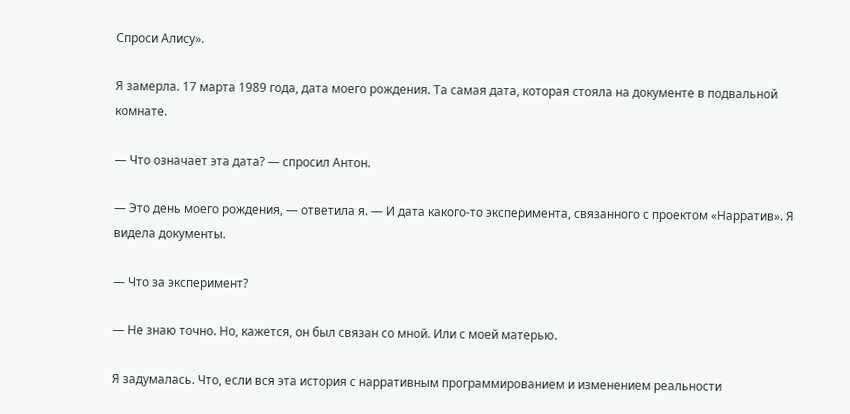Спроси Алису».

Я замерла. 17 марта 1989 года, дата моего рождения. Та самая дата, которая стояла на документе в подвальной комнате.

— Что означает эта дата? — спросил Антон.

— Это день моего рождения, — ответила я. — И дата какого-то эксперимента, связанного с проектом «Нарратив». Я видела документы.

— Что за эксперимент?

— Не знаю точно. Но, кажется, он был связан со мной. Или с моей матерью.

Я задумалась. Что, если вся эта история с нарративным программированием и изменением реальности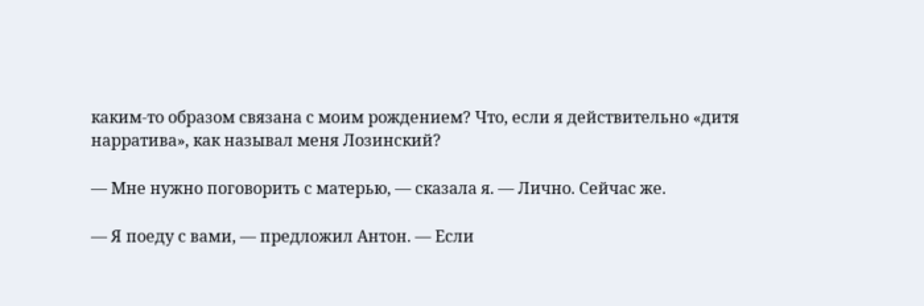каким-то образом связана с моим рождением? Что, если я действительно «дитя нарратива», как называл меня Лозинский?

— Мне нужно поговорить с матерью, — сказала я. — Лично. Сейчас же.

— Я поеду с вами, — предложил Антон. — Если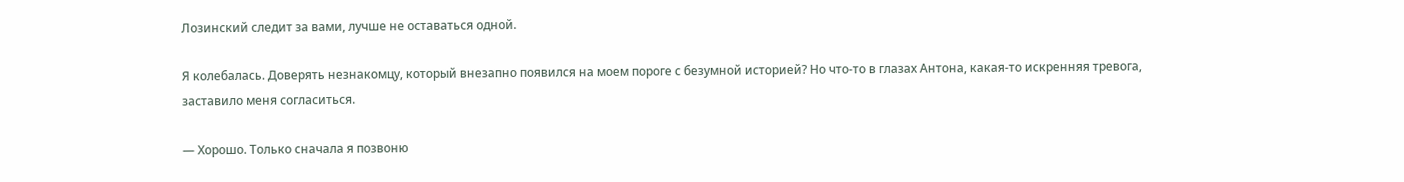Лозинский следит за вами, лучше не оставаться одной.

Я колебалась. Доверять незнакомцу, который внезапно появился на моем пороге с безумной историей? Но что-то в глазах Антона, какая-то искренняя тревога, заставило меня согласиться.

— Хорошо. Только сначала я позвоню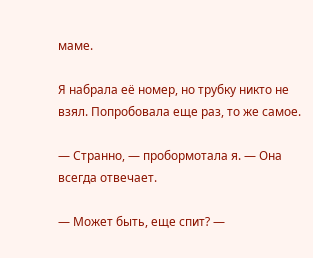маме.

Я набрала её номер, но трубку никто не взял. Попробовала еще раз, то же самое.

— Странно, — пробормотала я. — Она всегда отвечает.

— Может быть, еще спит? —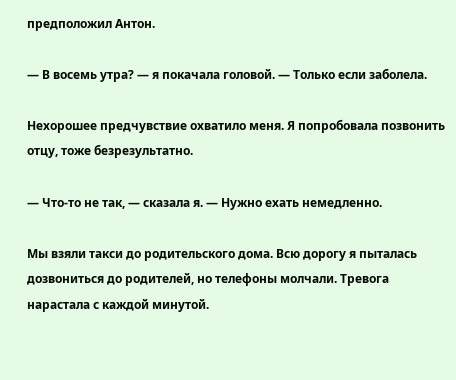предположил Антон.

— В восемь утра? — я покачала головой. — Только если заболела.

Нехорошее предчувствие охватило меня. Я попробовала позвонить отцу, тоже безрезультатно.

— Что-то не так, — сказала я. — Нужно ехать немедленно.

Мы взяли такси до родительского дома. Всю дорогу я пыталась дозвониться до родителей, но телефоны молчали. Тревога нарастала с каждой минутой.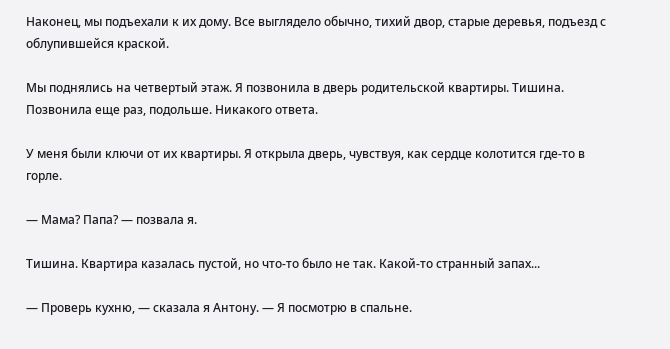Наконец, мы подъехали к их дому. Все выглядело обычно, тихий двор, старые деревья, подъезд с облупившейся краской.

Мы поднялись на четвертый этаж. Я позвонила в дверь родительской квартиры. Тишина. Позвонила еще раз, подольше. Никакого ответа.

У меня были ключи от их квартиры. Я открыла дверь, чувствуя, как сердце колотится где-то в горле.

— Мама? Папа? — позвала я.

Тишина. Квартира казалась пустой, но что-то было не так. Какой-то странный запах...

— Проверь кухню, — сказала я Антону. — Я посмотрю в спальне.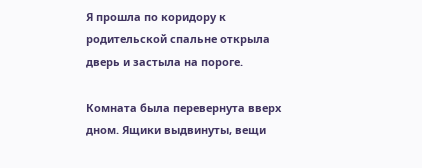Я прошла по коридору к родительской спальне открыла дверь и застыла на пороге.

Комната была перевернута вверх дном. Ящики выдвинуты, вещи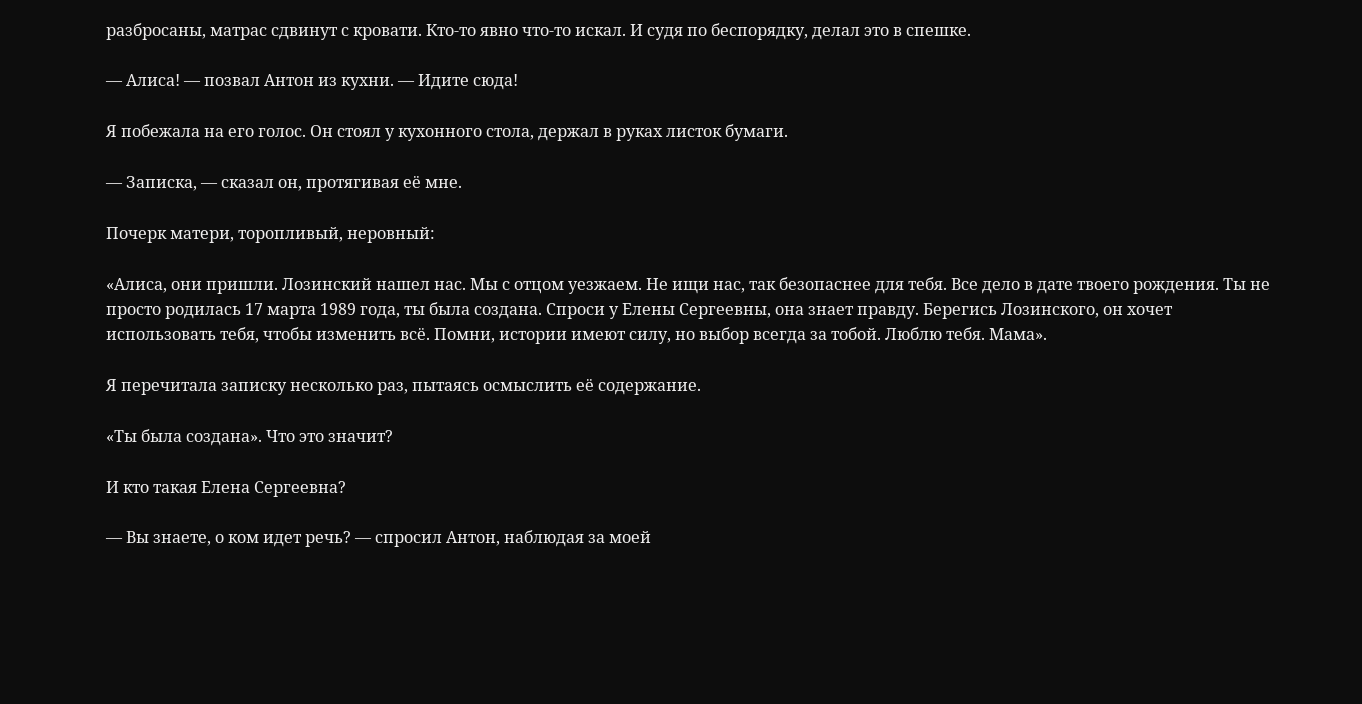разбросаны, матрас сдвинут с кровати. Кто-то явно что-то искал. И судя по беспорядку, делал это в спешке.

— Алиса! — позвал Антон из кухни. — Идите сюда!

Я побежала на его голос. Он стоял у кухонного стола, держал в руках листок бумаги.

— Записка, — сказал он, протягивая её мне.

Почерк матери, торопливый, неровный:

«Алиса, они пришли. Лозинский нашел нас. Мы с отцом уезжаем. Не ищи нас, так безопаснее для тебя. Все дело в дате твоего рождения. Ты не просто родилась 17 марта 1989 года, ты была создана. Спроси у Елены Сергеевны, она знает правду. Берегись Лозинского, он хочет использовать тебя, чтобы изменить всё. Помни, истории имеют силу, но выбор всегда за тобой. Люблю тебя. Мама».

Я перечитала записку несколько раз, пытаясь осмыслить её содержание.

«Ты была создана». Что это значит?

И кто такая Елена Сергеевна?

— Вы знаете, о ком идет речь? — спросил Антон, наблюдая за моей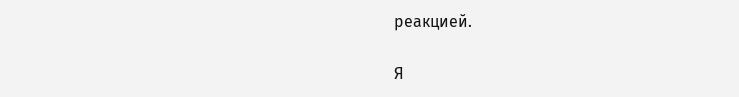реакцией.

Я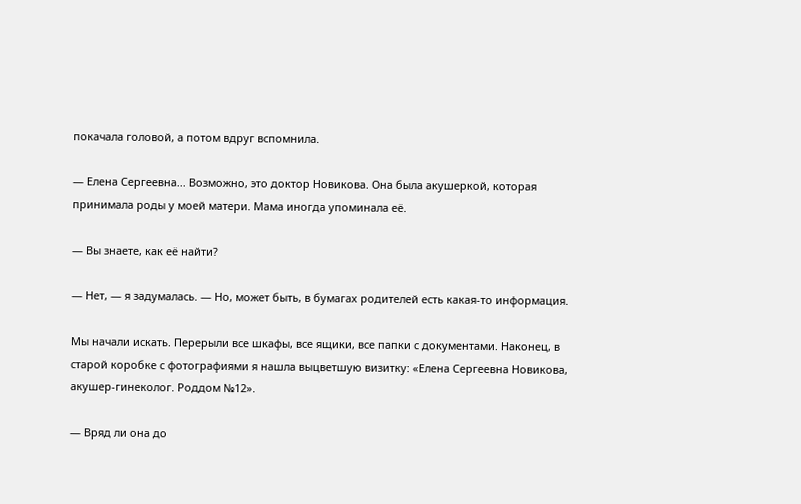покачала головой, а потом вдруг вспомнила.

— Елена Сергеевна... Возможно, это доктор Новикова. Она была акушеркой, которая принимала роды у моей матери. Мама иногда упоминала её.

— Вы знаете, как её найти?

— Нет, — я задумалась. — Но, может быть, в бумагах родителей есть какая-то информация.

Мы начали искать. Перерыли все шкафы, все ящики, все папки с документами. Наконец, в старой коробке с фотографиями я нашла выцветшую визитку: «Елена Сергеевна Новикова, акушер-гинеколог. Роддом №12».

— Вряд ли она до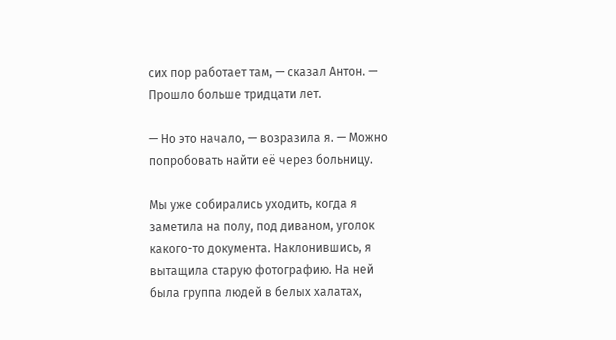сих пор работает там, — сказал Антон. — Прошло больше тридцати лет.

— Но это начало, — возразила я. — Можно попробовать найти её через больницу.

Мы уже собирались уходить, когда я заметила на полу, под диваном, уголок какого-то документа. Наклонившись, я вытащила старую фотографию. На ней была группа людей в белых халатах,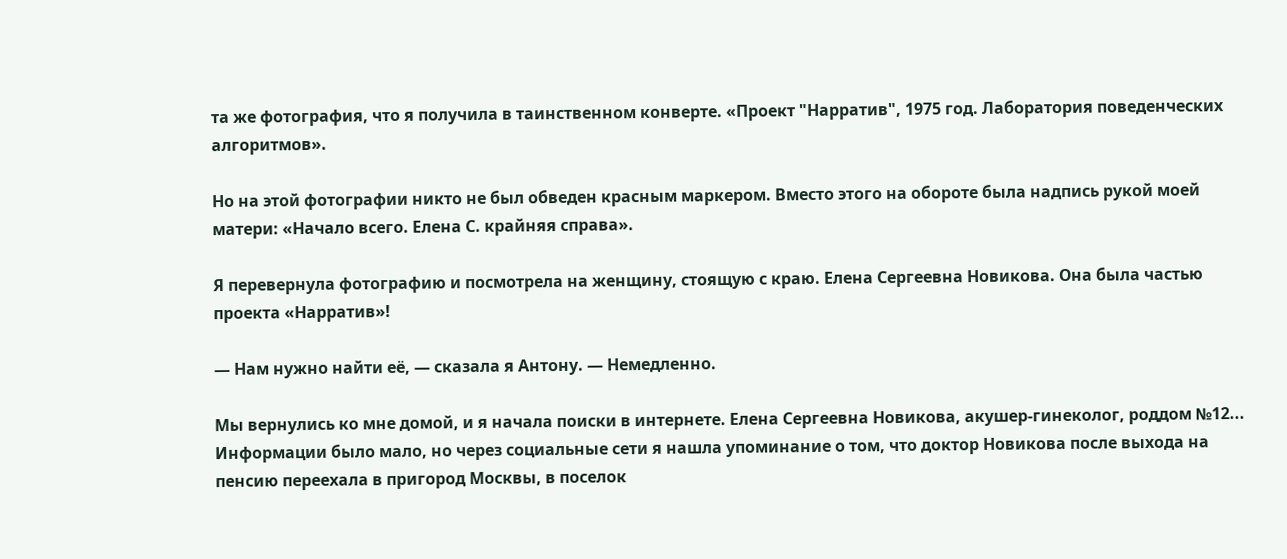та же фотография, что я получила в таинственном конверте. «Проект "Нарратив", 1975 год. Лаборатория поведенческих алгоритмов».

Но на этой фотографии никто не был обведен красным маркером. Вместо этого на обороте была надпись рукой моей матери: «Начало всего. Елена С. крайняя справа».

Я перевернула фотографию и посмотрела на женщину, стоящую с краю. Елена Сергеевна Новикова. Она была частью проекта «Нарратив»!

— Нам нужно найти её, — сказала я Антону. — Немедленно.

Мы вернулись ко мне домой, и я начала поиски в интернете. Елена Сергеевна Новикова, акушер-гинеколог, роддом №12... Информации было мало, но через социальные сети я нашла упоминание о том, что доктор Новикова после выхода на пенсию переехала в пригород Москвы, в поселок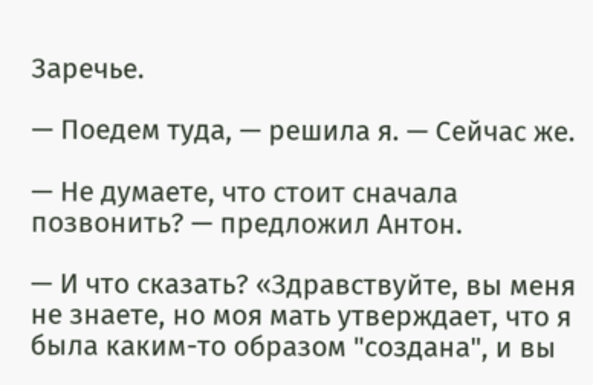Заречье.

— Поедем туда, — решила я. — Сейчас же.

— Не думаете, что стоит сначала позвонить? — предложил Антон.

— И что сказать? «Здравствуйте, вы меня не знаете, но моя мать утверждает, что я была каким-то образом "создана", и вы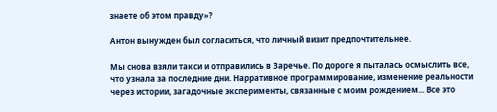знаете об этом правду»?

Антон вынужден был согласиться, что личный визит предпочтительнее.

Мы снова взяли такси и отправились в Заречье. По дороге я пыталась осмыслить все, что узнала за последние дни. Нарративное программирование, изменение реальности через истории, загадочные эксперименты, связанные с моим рождением... Все это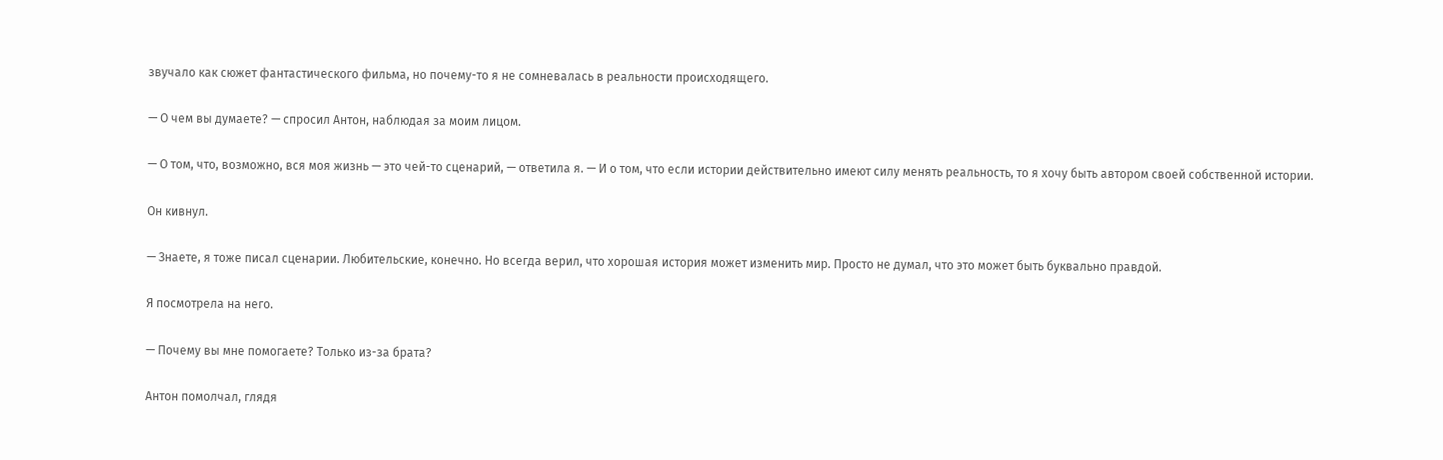звучало как сюжет фантастического фильма, но почему-то я не сомневалась в реальности происходящего.

— О чем вы думаете? — спросил Антон, наблюдая за моим лицом.

— О том, что, возможно, вся моя жизнь — это чей-то сценарий, — ответила я. — И о том, что если истории действительно имеют силу менять реальность, то я хочу быть автором своей собственной истории.

Он кивнул.

— Знаете, я тоже писал сценарии. Любительские, конечно. Но всегда верил, что хорошая история может изменить мир. Просто не думал, что это может быть буквально правдой.

Я посмотрела на него.

— Почему вы мне помогаете? Только из-за брата?

Антон помолчал, глядя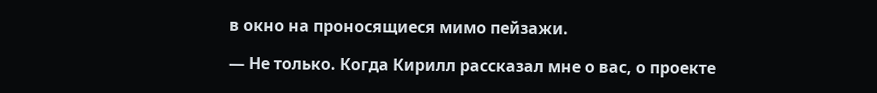в окно на проносящиеся мимо пейзажи.

— Не только. Когда Кирилл рассказал мне о вас, о проекте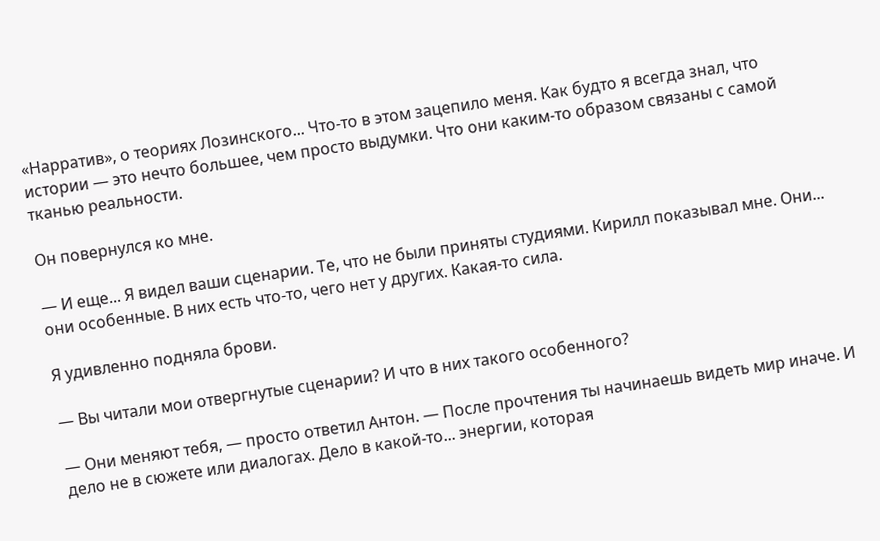«Нарратив», о теориях Лозинского... Что-то в этом зацепило меня. Как будто я всегда знал, что истории — это нечто большее, чем просто выдумки. Что они каким-то образом связаны с самой тканью реальности.

Он повернулся ко мне.

— И еще... Я видел ваши сценарии. Те, что не были приняты студиями. Кирилл показывал мне. Они... они особенные. В них есть что-то, чего нет у других. Какая-то сила.

Я удивленно подняла брови.

— Вы читали мои отвергнутые сценарии? И что в них такого особенного?

— Они меняют тебя, — просто ответил Антон. — После прочтения ты начинаешь видеть мир иначе. И дело не в сюжете или диалогах. Дело в какой-то... энергии, которая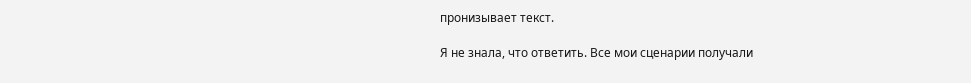пронизывает текст.

Я не знала, что ответить. Все мои сценарии получали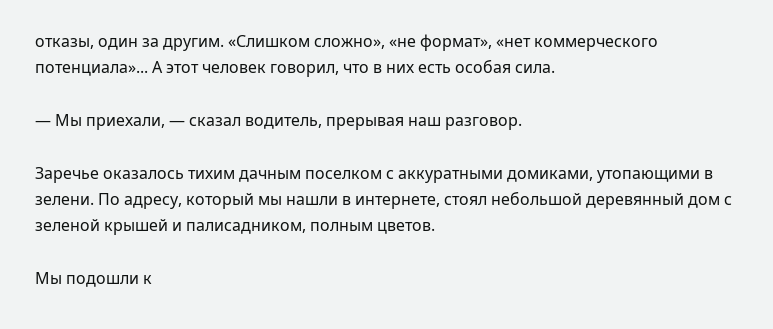отказы, один за другим. «Слишком сложно», «не формат», «нет коммерческого потенциала»... А этот человек говорил, что в них есть особая сила.

— Мы приехали, — сказал водитель, прерывая наш разговор.

Заречье оказалось тихим дачным поселком с аккуратными домиками, утопающими в зелени. По адресу, который мы нашли в интернете, стоял небольшой деревянный дом с зеленой крышей и палисадником, полным цветов.

Мы подошли к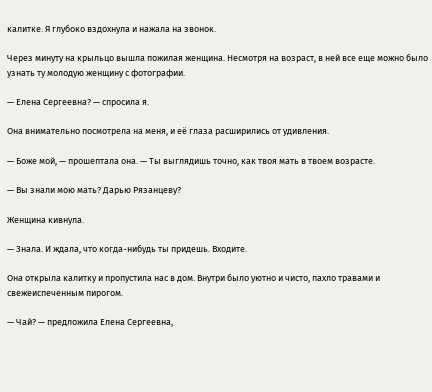калитке. Я глубоко вздохнула и нажала на звонок.

Через минуту на крыльцо вышла пожилая женщина. Несмотря на возраст, в ней все еще можно было узнать ту молодую женщину с фотографии.

— Елена Сергеевна? — спросила я.

Она внимательно посмотрела на меня, и её глаза расширились от удивления.

— Боже мой, — прошептала она. — Ты выглядишь точно, как твоя мать в твоем возрасте.

— Вы знали мою мать? Дарью Рязанцеву?

Женщина кивнула.

— Знала. И ждала, что когда-нибудь ты придешь. Входите.

Она открыла калитку и пропустила нас в дом. Внутри было уютно и чисто, пахло травами и свежеиспеченным пирогом.

— Чай? — предложила Елена Сергеевна,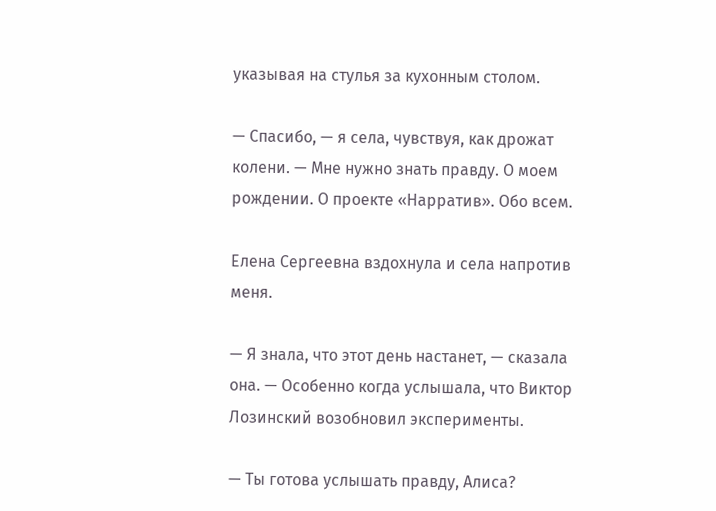указывая на стулья за кухонным столом.

— Спасибо, — я села, чувствуя, как дрожат колени. — Мне нужно знать правду. О моем рождении. О проекте «Нарратив». Обо всем.

Елена Сергеевна вздохнула и села напротив меня.

— Я знала, что этот день настанет, — сказала она. — Особенно когда услышала, что Виктор Лозинский возобновил эксперименты.

— Ты готова услышать правду, Алиса?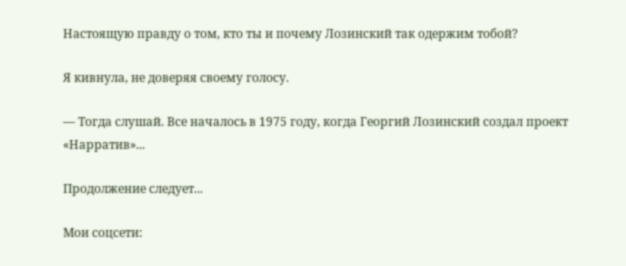Настоящую правду о том, кто ты и почему Лозинский так одержим тобой?

Я кивнула, не доверяя своему голосу.

— Тогда слушай. Все началось в 1975 году, когда Георгий Лозинский создал проект «Нарратив»...

Продолжение следует...

Мои соцсети: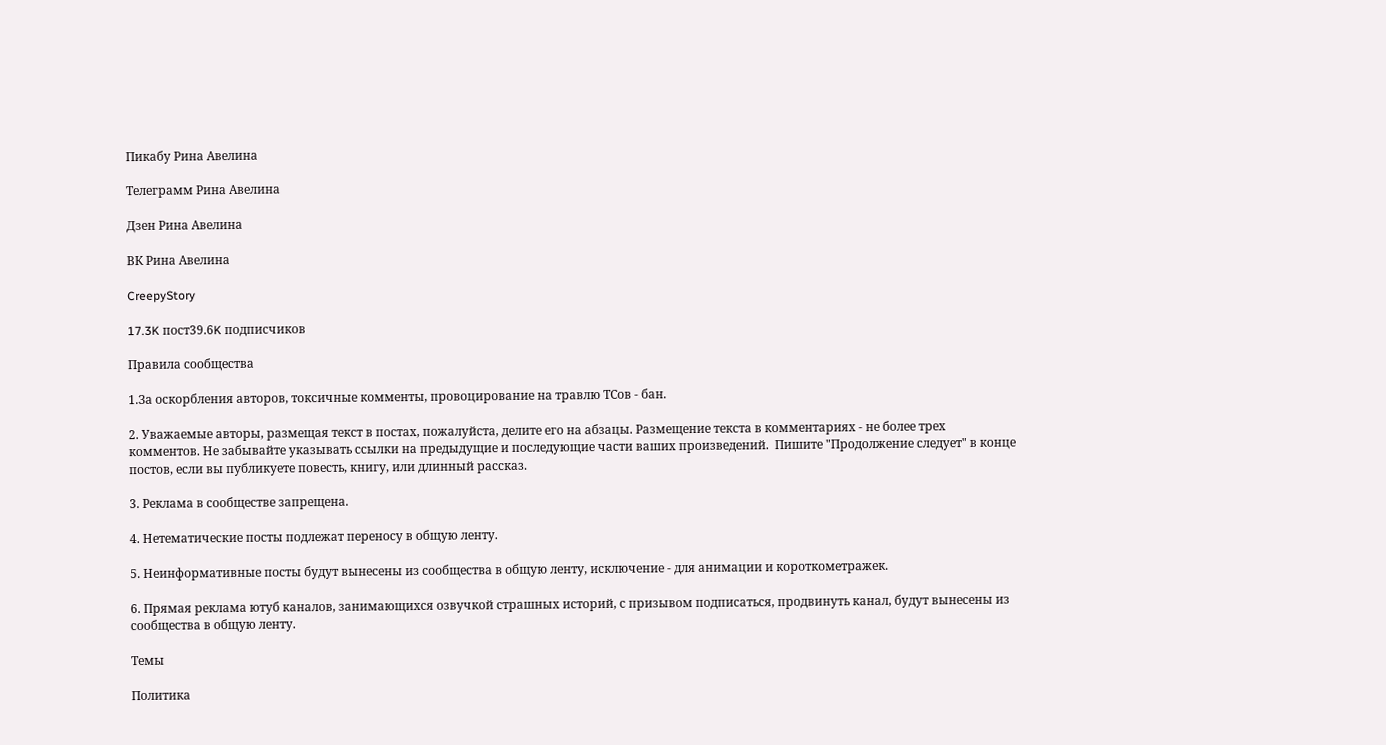Пикабу Рина Авелина

Телеграмм Рина Авелина

Дзен Рина Авелина

ВК Рина Авелина

CreepyStory

17.3K пост39.6K подписчиков

Правила сообщества

1.За оскорбления авторов, токсичные комменты, провоцирование на травлю ТСов - бан.

2. Уважаемые авторы, размещая текст в постах, пожалуйста, делите его на абзацы. Размещение текста в комментариях - не более трех комментов. Не забывайте указывать ссылки на предыдущие и последующие части ваших произведений.  Пишите "Продолжение следует" в конце постов, если вы публикуете повесть, книгу, или длинный рассказ.

3. Реклама в сообществе запрещена.

4. Нетематические посты подлежат переносу в общую ленту.

5. Неинформативные посты будут вынесены из сообщества в общую ленту, исключение - для анимации и короткометражек.

6. Прямая реклама ютуб каналов, занимающихся озвучкой страшных историй, с призывом подписаться, продвинуть канал, будут вынесены из сообщества в общую ленту.

Темы

Политика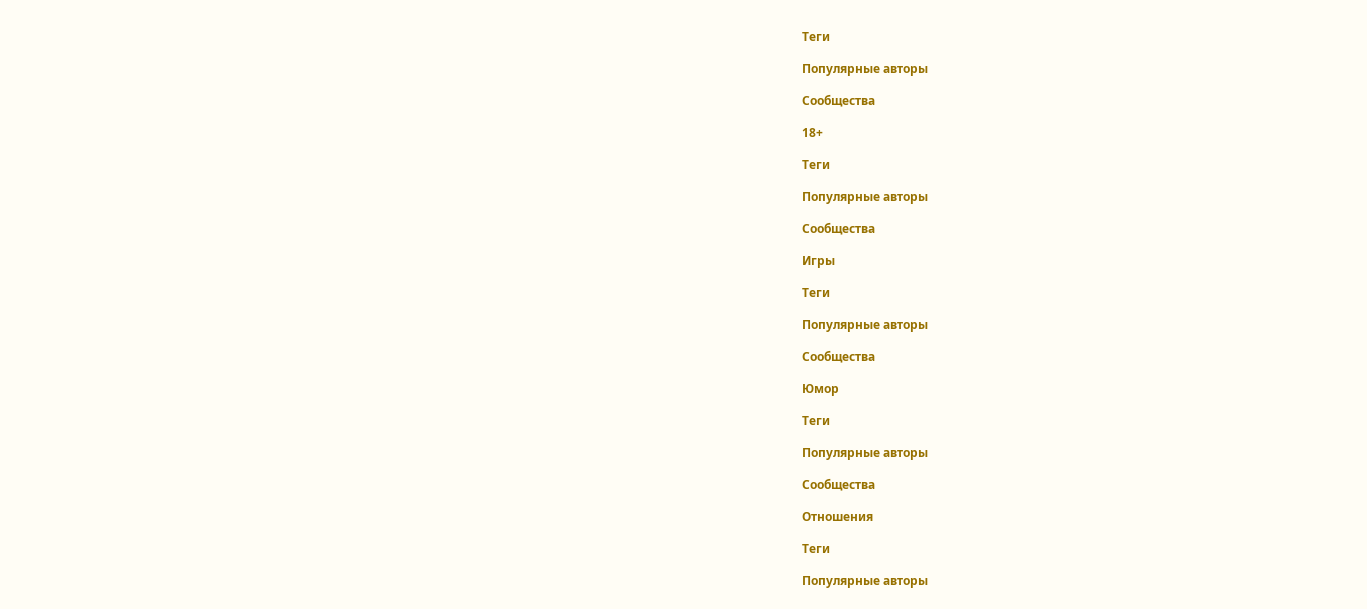Теги

Популярные авторы

Сообщества

18+

Теги

Популярные авторы

Сообщества

Игры

Теги

Популярные авторы

Сообщества

Юмор

Теги

Популярные авторы

Сообщества

Отношения

Теги

Популярные авторы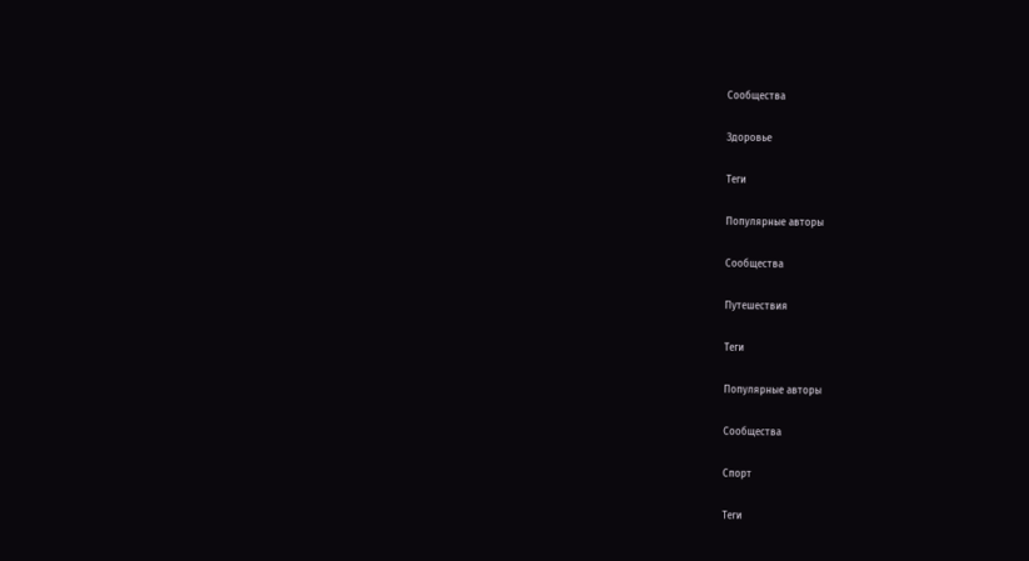Сообщества

Здоровье

Теги

Популярные авторы

Сообщества

Путешествия

Теги

Популярные авторы

Сообщества

Спорт

Теги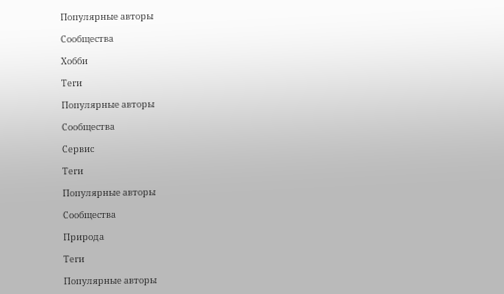Популярные авторы

Сообщества

Хобби

Теги

Популярные авторы

Сообщества

Сервис

Теги

Популярные авторы

Сообщества

Природа

Теги

Популярные авторы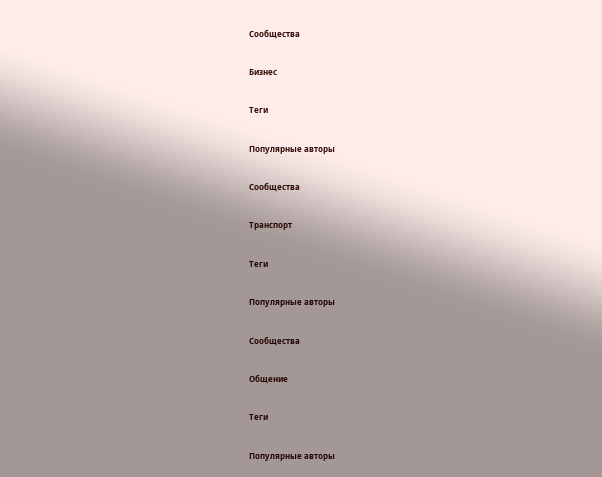Сообщества

Бизнес

Теги

Популярные авторы

Сообщества

Транспорт

Теги

Популярные авторы

Сообщества

Общение

Теги

Популярные авторы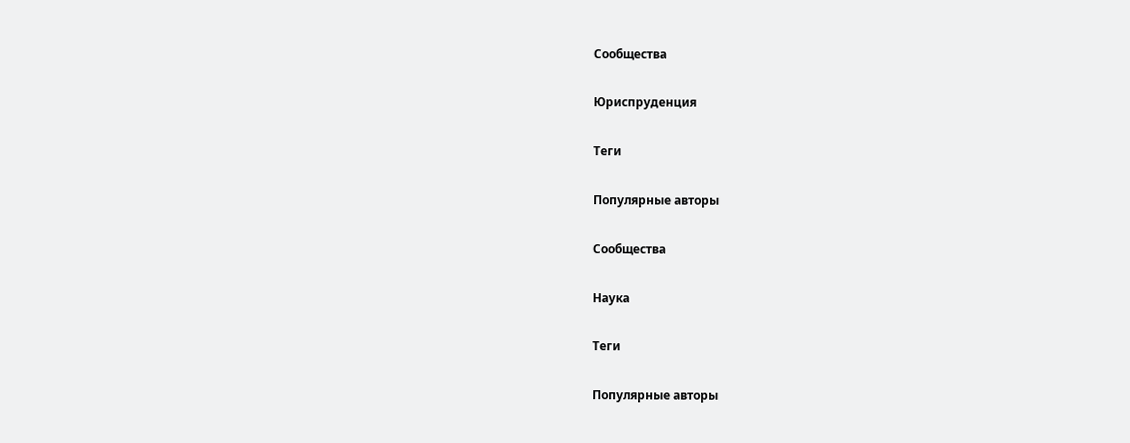Сообщества

Юриспруденция

Теги

Популярные авторы

Сообщества

Наука

Теги

Популярные авторы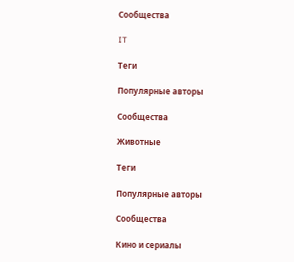Сообщества

IT

Теги

Популярные авторы

Сообщества

Животные

Теги

Популярные авторы

Сообщества

Кино и сериалы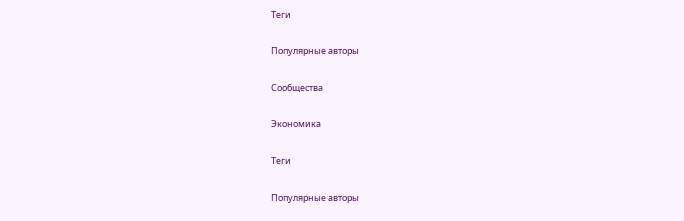Теги

Популярные авторы

Сообщества

Экономика

Теги

Популярные авторы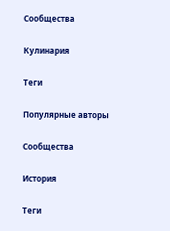Сообщества

Кулинария

Теги

Популярные авторы

Сообщества

История

Теги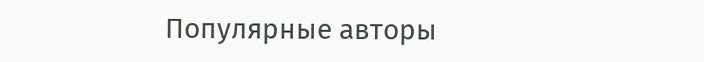Популярные авторы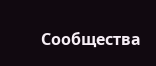Сообщества